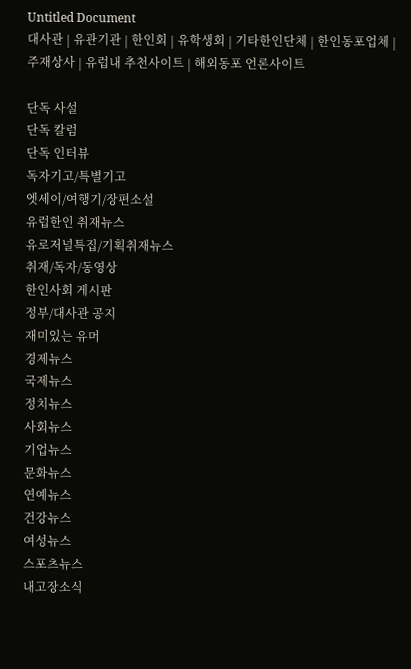Untitled Document
대사관 | 유관기관 | 한인회 | 유학생회 | 기타한인단체 | 한인동포업체 | 주재상사 | 유럽내 추천사이트 | 해외동포 언론사이트

단독 사설
단독 칼럼
단독 인터뷰
독자기고/특별기고
엣세이/여행기/장편소설
유럽한인 취재뉴스
유로저널특집/기획취재뉴스
취재/독자/동영상
한인사회 게시판
정부/대사관 공지
재미있는 유머
경제뉴스
국제뉴스
정치뉴스
사회뉴스
기업뉴스
문화뉴스
연예뉴스
건강뉴스
여성뉴스
스포츠뉴스
내고장소식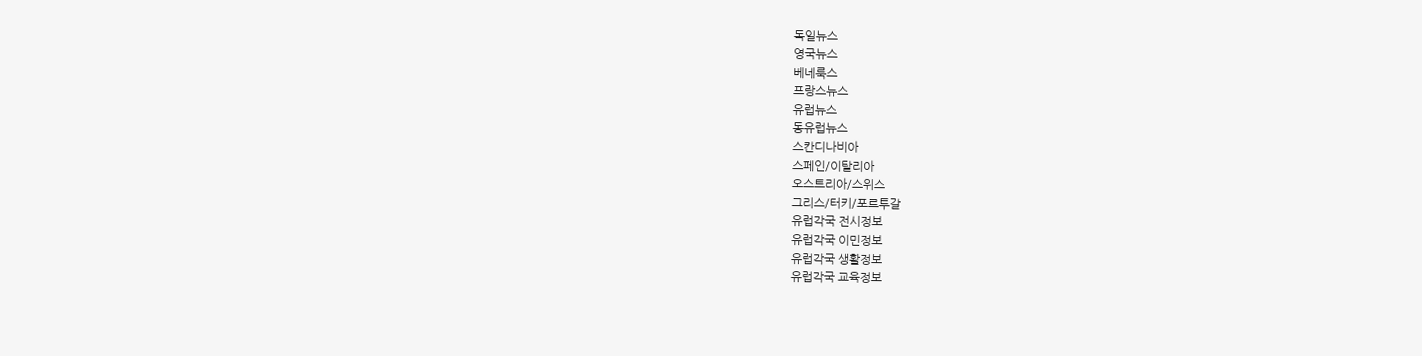독일뉴스
영국뉴스
베네룩스
프랑스뉴스
유럽뉴스
동유럽뉴스
스칸디나비아
스페인/이탈리아
오스트리아/스위스
그리스/터키/포르투갈
유럽각국 전시정보
유럽각국 이민정보
유럽각국 생활정보
유럽각국 교육정보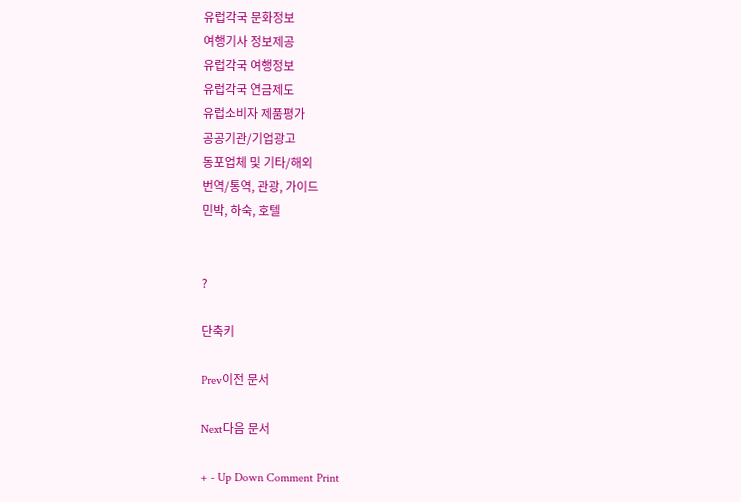유럽각국 문화정보
여행기사 정보제공
유럽각국 여행정보
유럽각국 연금제도
유럽소비자 제품평가
공공기관/기업광고
동포업체 및 기타/해외
번역/통역, 관광, 가이드
민박, 하숙, 호텔


?

단축키

Prev이전 문서

Next다음 문서

+ - Up Down Comment Print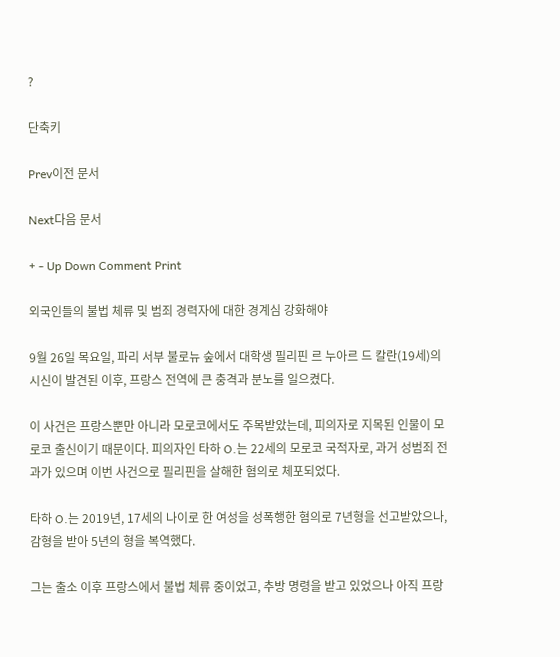?

단축키

Prev이전 문서

Next다음 문서

+ - Up Down Comment Print

외국인들의 불법 체류 및 범죄 경력자에 대한 경계심 강화해야

9월 26일 목요일, 파리 서부 불로뉴 숲에서 대학생 필리핀 르 누아르 드 칼란(19세)의 시신이 발견된 이후, 프랑스 전역에 큰 충격과 분노를 일으켰다.

이 사건은 프랑스뿐만 아니라 모로코에서도 주목받았는데, 피의자로 지목된 인물이 모로코 출신이기 때문이다. 피의자인 타하 O.는 22세의 모로코 국적자로, 과거 성범죄 전과가 있으며 이번 사건으로 필리핀을 살해한 혐의로 체포되었다.

타하 O.는 2019년, 17세의 나이로 한 여성을 성폭행한 혐의로 7년형을 선고받았으나, 감형을 받아 5년의 형을 복역했다.

그는 출소 이후 프랑스에서 불법 체류 중이었고, 추방 명령을 받고 있었으나 아직 프랑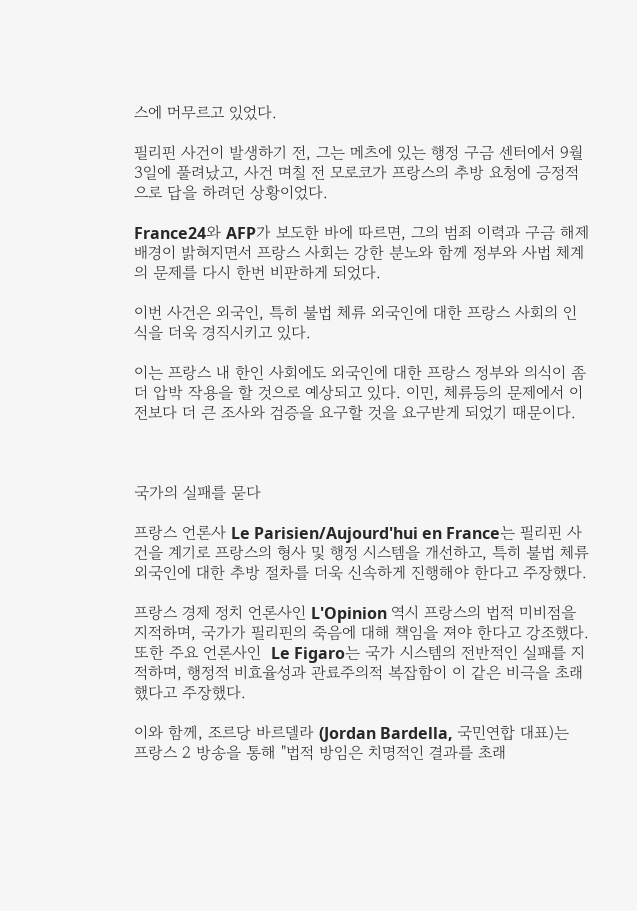스에 머무르고 있었다.

필리핀 사건이 발생하기 전, 그는 메츠에 있는 행정 구금 센터에서 9월 3일에 풀려났고, 사건 며칠 전 모로코가 프랑스의 추방 요청에 긍정적으로 답을 하려던 상황이었다.

France24와 AFP가 보도한 바에 따르면, 그의 범죄 이력과 구금 해제 배경이 밝혀지면서 프랑스 사회는 강한 분노와 함께 정부와 사법 체계의 문제를 다시 한번 비판하게 되었다.

이번 사건은 외국인, 특히 불법 체류 외국인에 대한 프랑스 사회의 인식을 더욱 경직시키고 있다.

이는 프랑스 내 한인 사회에도 외국인에 대한 프랑스 정부와 의식이 좀더 압박 작용을 할 것으로 예상되고 있다. 이민, 체류등의 문제에서 이전보다 더 큰 조사와 검증을 요구할 것을 요구받게 되었기 때문이다.



국가의 실패를 묻다

프랑스 언론사 Le Parisien/Aujourd'hui en France는 필리핀 사건을 계기로 프랑스의 형사 및 행정 시스템을 개선하고, 특히 불법 체류 외국인에 대한 추방 절차를 더욱 신속하게 진행해야 한다고 주장했다.

프랑스 경제 정치 언론사인 L'Opinion 역시 프랑스의 법적 미비점을 지적하며, 국가가 필리핀의 죽음에 대해 책임을 져야 한다고 강조했다. 또한 주요 언론사인  Le Figaro는 국가 시스템의 전반적인 실패를 지적하며, 행정적 비효율성과 관료주의적 복잡함이 이 같은 비극을 초래했다고 주장했다.

이와 함께, 조르당 바르델라 (Jordan Bardella, 국민연합 대표)는 프랑스 2 방송을 통해 "법적 방임은 치명적인 결과를 초래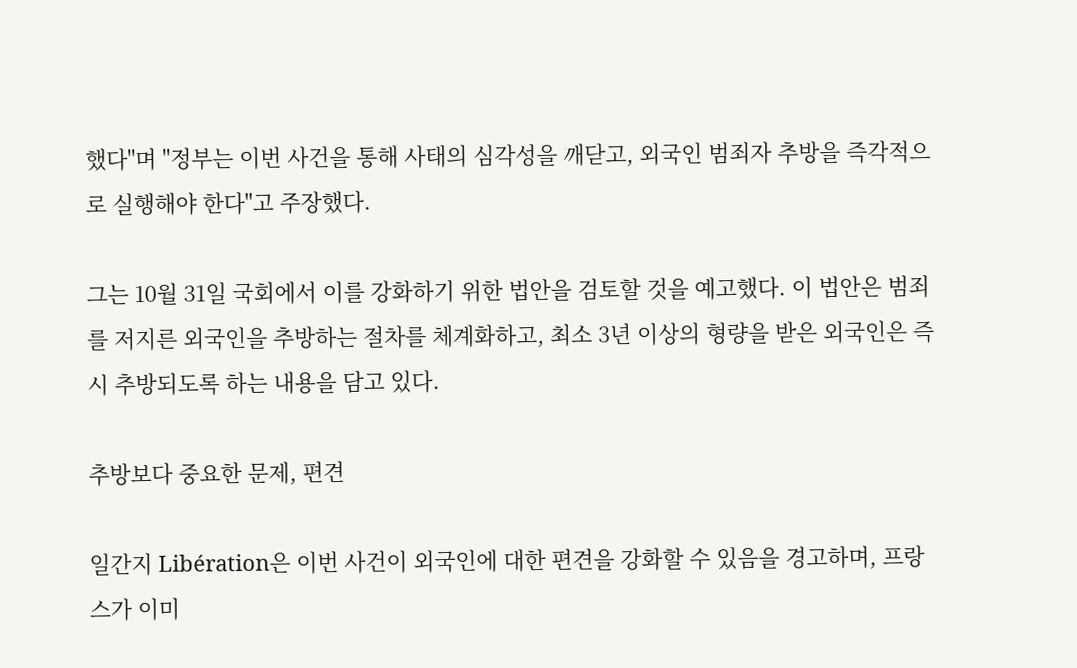했다"며 "정부는 이번 사건을 통해 사태의 심각성을 깨닫고, 외국인 범죄자 추방을 즉각적으로 실행해야 한다"고 주장했다.

그는 10월 31일 국회에서 이를 강화하기 위한 법안을 검토할 것을 예고했다. 이 법안은 범죄를 저지른 외국인을 추방하는 절차를 체계화하고, 최소 3년 이상의 형량을 받은 외국인은 즉시 추방되도록 하는 내용을 담고 있다.

추방보다 중요한 문제, 편견

일간지 Libération은 이번 사건이 외국인에 대한 편견을 강화할 수 있음을 경고하며, 프랑스가 이미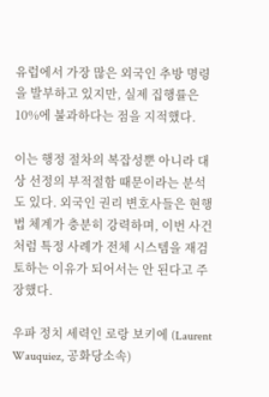유럽에서 가장 많은 외국인 추방 명령을 발부하고 있지만, 실제 집행률은 10%에 불과하다는 점을 지적했다.

이는 행정 절차의 복잡성뿐 아니라 대상 선정의 부적절함 때문이라는 분석도 있다. 외국인 권리 변호사들은 현행 법 체계가 충분히 강력하며, 이번 사건처럼 특정 사례가 전체 시스템을 재검토하는 이유가 되어서는 안 된다고 주장했다.

우파 정치 세력인 로랑 보키에 (Laurent Wauquiez, 공화당소속)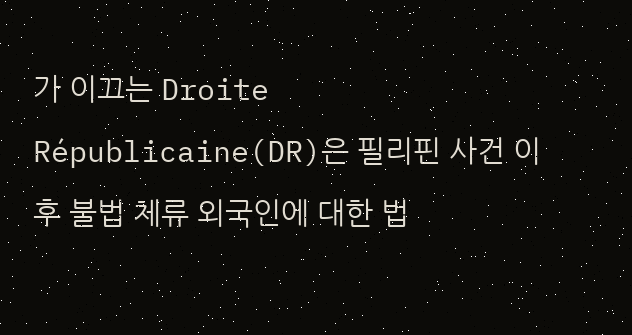가 이끄는 Droite Républicaine(DR)은 필리핀 사건 이후 불법 체류 외국인에 대한 법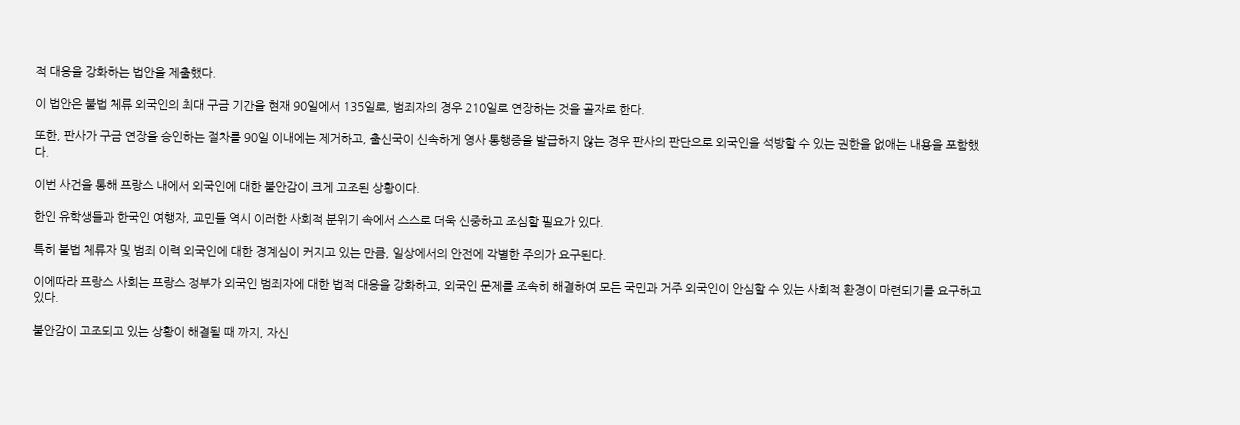적 대응을 강화하는 법안을 제출했다.

이 법안은 불법 체류 외국인의 최대 구금 기간을 현재 90일에서 135일로, 범죄자의 경우 210일로 연장하는 것을 골자로 한다.

또한, 판사가 구금 연장을 승인하는 절차를 90일 이내에는 제거하고, 출신국이 신속하게 영사 통행증을 발급하지 않는 경우 판사의 판단으로 외국인을 석방할 수 있는 권한을 없애는 내용을 포함했다.

이번 사건을 통해 프랑스 내에서 외국인에 대한 불안감이 크게 고조된 상황이다.

한인 유학생들과 한국인 여행자, 교민들 역시 이러한 사회적 분위기 속에서 스스로 더욱 신중하고 조심할 필요가 있다.

특히 불법 체류자 및 범죄 이력 외국인에 대한 경계심이 커지고 있는 만큼, 일상에서의 안전에 각별한 주의가 요구된다.

이에따라 프랑스 사회는 프랑스 정부가 외국인 범죄자에 대한 법적 대응을 강화하고, 외국인 문제를 조속히 해결하여 모든 국민과 거주 외국인이 안심할 수 있는 사회적 환경이 마련되기를 요구하고 있다.

불안감이 고조되고 있는 상황이 해결될 때 까지, 자신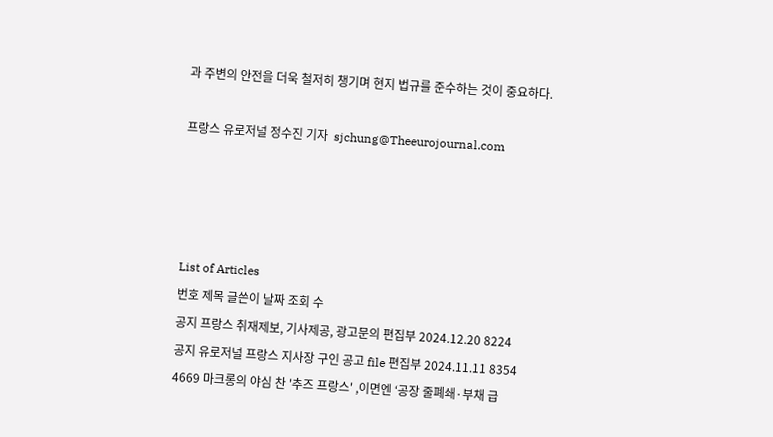과 주변의 안전을 더욱 철저히 챙기며 현지 법규를 준수하는 것이 중요하다.

프랑스 유로저널 정수진 기자  sjchung@Theeurojournal.com




List of Articles
번호 제목 글쓴이 날짜 조회 수
공지 프랑스 취재제보, 기사제공, 광고문의 편집부 2024.12.20 8224
공지 유로저널 프랑스 지사장 구인 공고 file 편집부 2024.11.11 8354
4669 마크롱의 야심 찬 '추즈 프랑스' ,이면엔 ‘공장 줄폐쇄·부채 급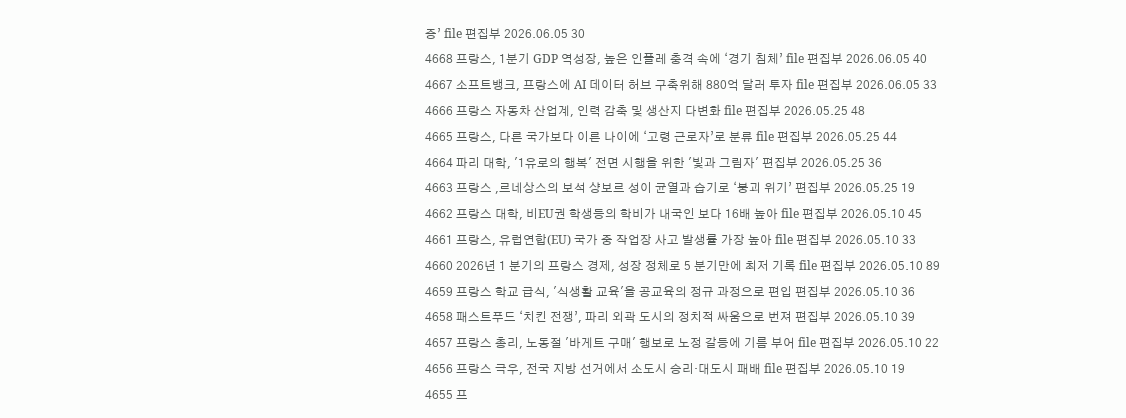증’ file 편집부 2026.06.05 30
4668 프랑스, 1분기 GDP 역성장, 높은 인플레 충격 속에 ‘경기 침체’ file 편집부 2026.06.05 40
4667 소프트뱅크, 프랑스에 AI 데이터 허브 구축위해 880억 달러 투자 file 편집부 2026.06.05 33
4666 프랑스 자동차 산업계, 인력 감축 및 생산지 다변화 file 편집부 2026.05.25 48
4665 프랑스, 다른 국가보다 이른 나이에 ‘고령 근로자’로 분류 file 편집부 2026.05.25 44
4664 파리 대학, '1유로의 행복' 전면 시행을 위한 '빛과 그림자' 편집부 2026.05.25 36
4663 프랑스 ,르네상스의 보석 샹보르 성이 균열과 습기로 ‘붕괴 위기’ 편집부 2026.05.25 19
4662 프랑스 대학, 비EU권 학생등의 학비가 내국인 보다 16배 높아 file 편집부 2026.05.10 45
4661 프랑스, 유럽연합(EU) 국가 중 작업장 사고 발생률 가장 높아 file 편집부 2026.05.10 33
4660 2026년 1 분기의 프랑스 경제, 성장 정체로 5 분기만에 최저 기록 file 편집부 2026.05.10 89
4659 프랑스 학교 급식, '식생활 교육'을 공교육의 정규 과정으로 편입 편집부 2026.05.10 36
4658 패스트푸드 ‘치킨 전쟁’, 파리 외곽 도시의 정치적 싸움으로 번져 편집부 2026.05.10 39
4657 프랑스 총리, 노동절 '바게트 구매' 행보로 노정 갈등에 기름 부어 file 편집부 2026.05.10 22
4656 프랑스 극우, 전국 지방 선거에서 소도시 승리·대도시 패배 file 편집부 2026.05.10 19
4655 프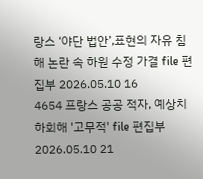랑스 ‘야단 법안’,표현의 자유 침해 논란 속 하원 수정 가결 file 편집부 2026.05.10 16
4654 프랑스 공공 적자, 예상치 하회해 '고무적' file 편집부 2026.05.10 21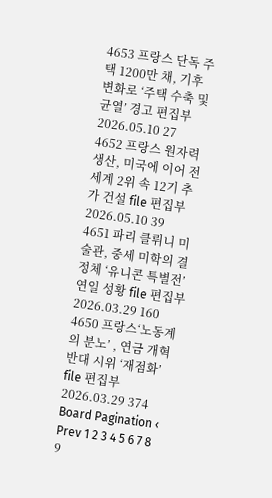4653 프랑스 단독 주택 1200만 채, 기후 변화로 ‘주택 수축 및 균열’ 경고 편집부 2026.05.10 27
4652 프랑스 원자력 생산, 미국에 이어 전 세계 2위 속 12기 추가 건설 file 편집부 2026.05.10 39
4651 파리 클뤼니 미술관, 중세 미학의 결정체 ‘유니콘 특별전’ 연일 성황 file 편집부 2026.03.29 160
4650 프랑스‘노동계의 분노’ , 연금 개혁 반대 시위 ‘재점화’ file 편집부 2026.03.29 374
Board Pagination ‹ Prev 1 2 3 4 5 6 7 8 9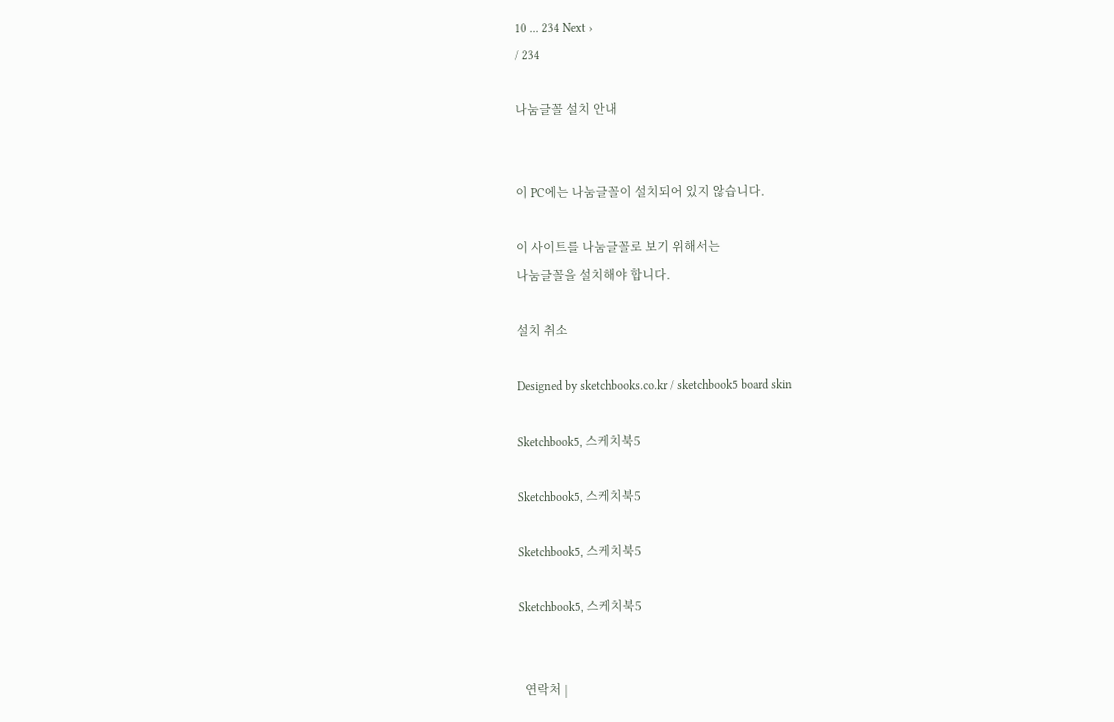10 ... 234 Next ›
/ 234

나눔글꼴 설치 안내


이 PC에는 나눔글꼴이 설치되어 있지 않습니다.

이 사이트를 나눔글꼴로 보기 위해서는
나눔글꼴을 설치해야 합니다.

설치 취소

Designed by sketchbooks.co.kr / sketchbook5 board skin

Sketchbook5, 스케치북5

Sketchbook5, 스케치북5

Sketchbook5, 스케치북5

Sketchbook5, 스케치북5


  연락처 |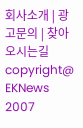회사소개 | 광고문의 | 찾아오시는길 copyright@ EKNews 2007